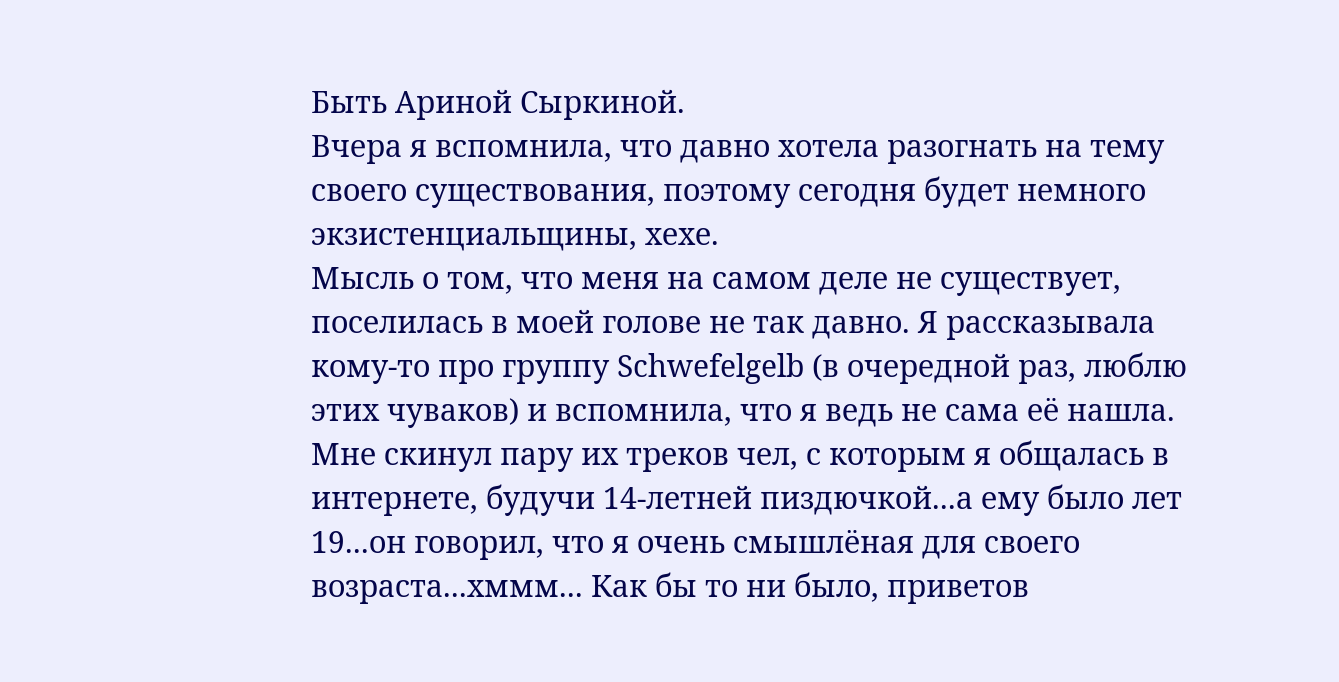Быть Ариной Сыркиной.
Вчера я вспомнила, что давно хотела разогнать на тему своего существования, поэтому сегодня будет немного экзистенциальщины, хехе.
Мысль о том, что меня на самом деле не существует, поселилась в моей голове не так давно. Я рассказывала кому-то про группу Schwefelgelb (в очередной раз, люблю этих чуваков) и вспомнила, что я ведь не сама её нашла. Мне скинул пару их треков чел, с которым я общалась в интернете, будучи 14-летней пиздючкой...а ему было лет 19...он говорил, что я очень смышлёная для своего возраста...хммм... Как бы то ни было, приветов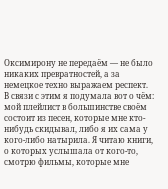Оксимирону не передаём — не было никаких превратностей, а за немецкое техно выражаем респект.
В связи с этим я подумала вот о чём: мой плейлист в большинстве своём состоит из песен, которые мне кто-нибудь скидывал, либо я их сама у кого-либо натырила. Я читаю книги, о которых услышала от кого-то, смотрю фильмы, которые мне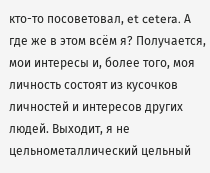кто-то посоветовал, et cetera. А где же в этом всём я? Получается, мои интересы и, более того, моя личность состоят из кусочков личностей и интересов других людей. Выходит, я не цельнометаллический цельный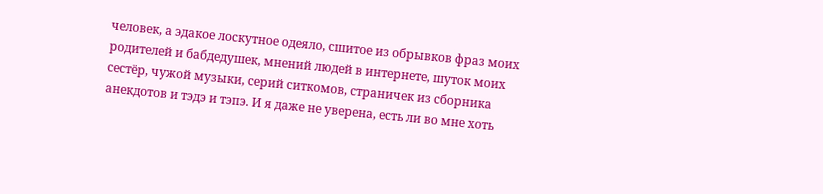человек, а эдакое лоскутное одеяло, сшитое из обрывков фраз моих родителей и бабдедушек, мнений людей в интернете, шуток моих сестёр, чужой музыки, серий ситкомов, страничек из сборника анекдотов и тэдэ и тэпэ. И я даже не уверена, есть ли во мне хоть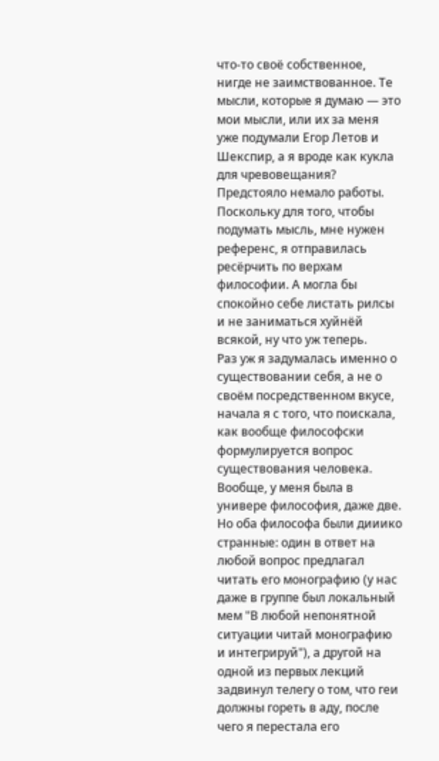что-то своё собственное, нигде не заимствованное. Те мысли, которые я думаю — это мои мысли, или их за меня уже подумали Егор Летов и Шекспир, а я вроде как кукла для чревовещания? Предстояло немало работы.
Поскольку для того, чтобы подумать мысль, мне нужен референс, я отправилась ресёрчить по верхам философии. А могла бы спокойно себе листать рилсы и не заниматься хуйнёй всякой, ну что уж теперь.
Раз уж я задумалась именно о существовании себя, а не о своём посредственном вкусе, начала я с того, что поискала, как вообще философски формулируется вопрос существования человека. Вообще, у меня была в универе философия, даже две. Но оба философа были дииико странные: один в ответ на любой вопрос предлагал читать его монографию (у нас даже в группе был локальный мем "В любой непонятной ситуации читай монографию и интегрируй"), а другой на одной из первых лекций задвинул телегу о том, что геи должны гореть в аду, после чего я перестала его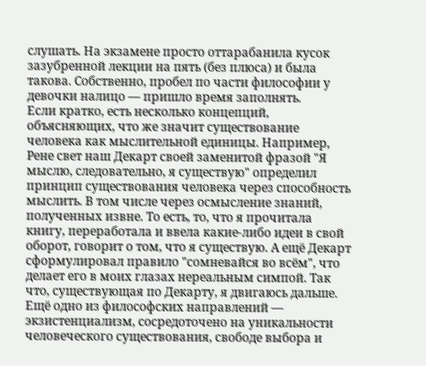слушать. На экзамене просто оттарабанила кусок зазубренной лекции на пять (без плюса) и была такова. Собственно, пробел по части философии у девочки налицо — пришло время заполнять.
Если кратко, есть несколько концепций, объясняющих, что же значит существование человека как мыслительной единицы. Например, Рене свет наш Декарт своей заменитой фразой "Я мыслю, следовательно, я существую" определил принцип существования человека через способность мыслить. В том числе через осмысление знаний, полученных извне. То есть, то, что я прочитала книгу, переработала и ввела какие-либо идеи в свой оборот, говорит о том, что я существую. А ещё Декарт сформулировал правило "сомневайся во всём", что делает его в моих глазах нереальным симпой. Так что, существующая по Декарту, я двигаюсь дальше.
Ещё одно из философских направлений — экзистенциализм, сосредоточено на уникальности человеческого существования, свободе выбора и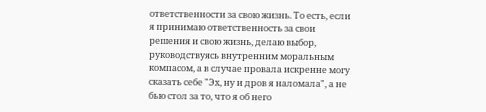ответственности за свою жизнь. То есть, если я принимаю ответственность за свои решения и свою жизнь, делаю выбор, руководствуясь внутренним моральным компасом, а в случае провала искренне могу сказать себе "Эх, ну и дров я наломала", а не бью стол за то, что я об него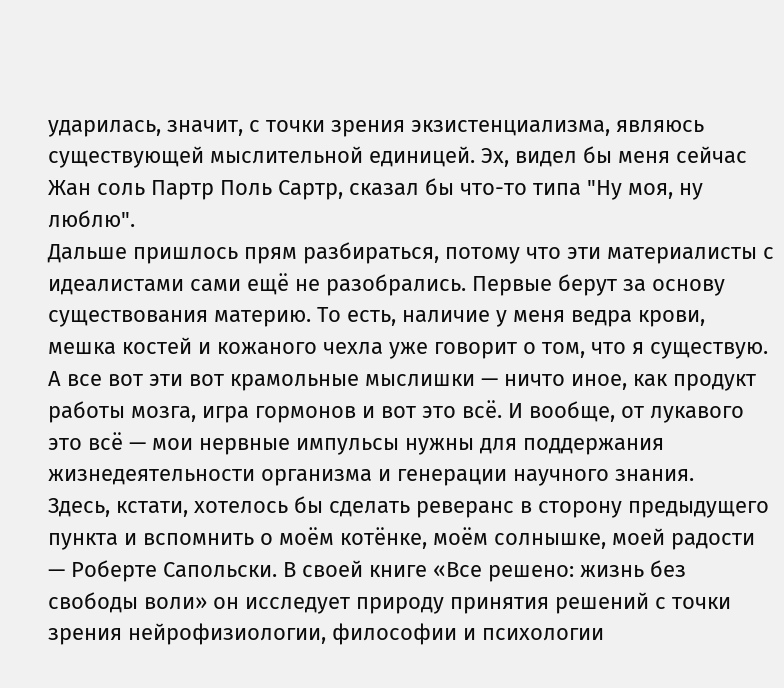ударилась, значит, с точки зрения экзистенциализма, являюсь существующей мыслительной единицей. Эх, видел бы меня сейчас Жан соль Партр Поль Сартр, сказал бы что-то типа "Ну моя, ну люблю".
Дальше пришлось прям разбираться, потому что эти материалисты с идеалистами сами ещё не разобрались. Первые берут за основу существования материю. То есть, наличие у меня ведра крови, мешка костей и кожаного чехла уже говорит о том, что я существую. А все вот эти вот крамольные мыслишки — ничто иное, как продукт работы мозга, игра гормонов и вот это всё. И вообще, от лукавого это всё — мои нервные импульсы нужны для поддержания жизнедеятельности организма и генерации научного знания.
Здесь, кстати, хотелось бы сделать реверанс в сторону предыдущего пункта и вспомнить о моём котёнке, моём солнышке, моей радости — Роберте Сапольски. В своей книге «Все решено: жизнь без свободы воли» он исследует природу принятия решений с точки зрения нейрофизиологии, философии и психологии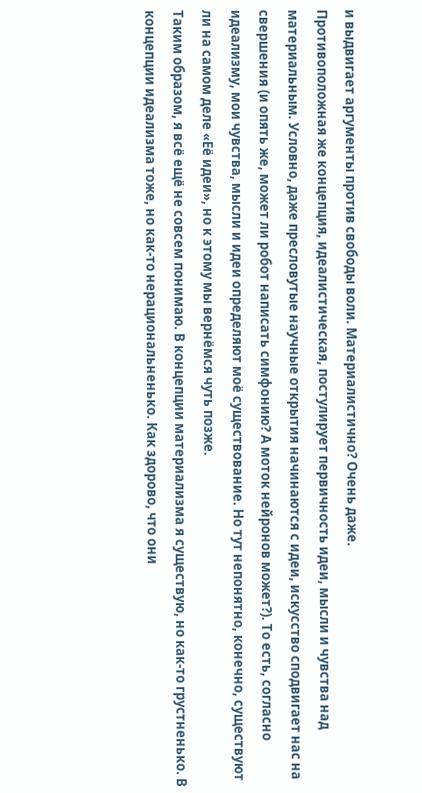и выдвигает аргументы против свободы воли. Материалистично? Очень даже.
Противоположная же концепция, идеалистическая, постулирует первичность идеи, мысли и чувства над материальным. Условно, даже пресловутые научные открытия начинаются с идеи, искусство сподвигает нас на свершения (и опять же, может ли робот написать симфонию? А моток нейронов может?). То есть, согласно идеализму, мои чувства, мысли и идеи определяют моё существование. Но тут непонятно, конечно, существуют ли на самом деле «Её идеи», но к этому мы вернёмся чуть позже.
Таким образом, я всё ещё не совсем понимаю. В концепции материализма я существую, но как-то грустненько. В концепции идеализма тоже, но как-то нерациональненько. Как здорово, что они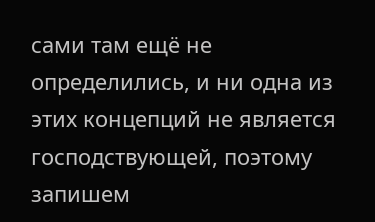сами там ещё не определились, и ни одна из этих концепций не является господствующей, поэтому запишем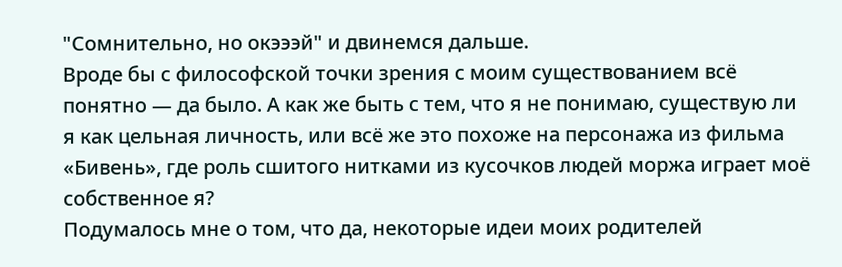"Сомнительно, но окэээй" и двинемся дальше.
Вроде бы с философской точки зрения с моим существованием всё понятно — да было. А как же быть с тем, что я не понимаю, существую ли я как цельная личность, или всё же это похоже на персонажа из фильма «Бивень», где роль сшитого нитками из кусочков людей моржа играет моё собственное я?
Подумалось мне о том, что да, некоторые идеи моих родителей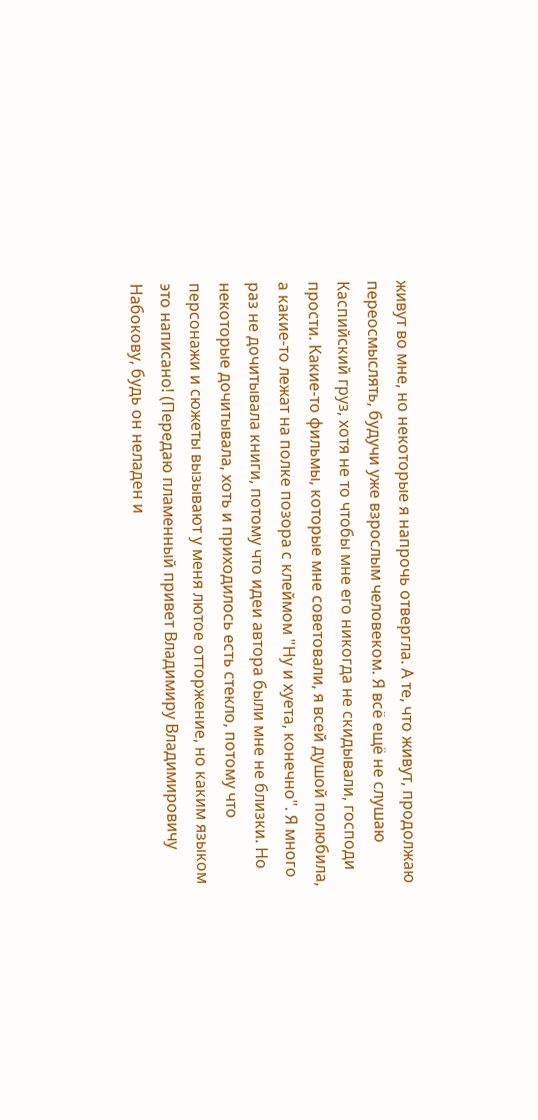живут во мне, но некоторые я напрочь отвергла. А те, что живут, продолжаю переосмыслять, будучи уже взрослым человеком. Я всё ещё не слушаю Каспийский груз, хотя не то чтобы мне его никогда не скидывали, господи прости. Какие-то фильмы, которые мне советовали, я всей душой полюбила, а какие-то лежат на полке позора с клеймом "Ну и хуета, конечно". Я много раз не дочитывала книги, потому что идеи автора были мне не близки. Но некоторые дочитывала, хоть и приходилось есть стекло, потому что персонажи и сюжеты вызывают у меня лютое отторжение, но каким языком это написано! (Передаю пламенный привет Владимиру Владимировичу Набокову, будь он неладен и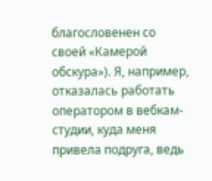благословенен со своей «Камерой обскура»). Я, например, отказалась работать оператором в вебкам-студии, куда меня привела подруга, ведь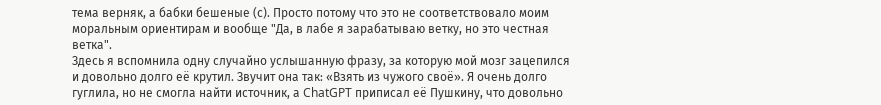тема верняк, а бабки бешеные (с). Просто потому что это не соответствовало моим моральным ориентирам и вообще "Да, в лабе я зарабатываю ветку, но это честная ветка".
Здесь я вспомнила одну случайно услышанную фразу, за которую мой мозг зацепился и довольно долго её крутил. Звучит она так: «Взять из чужого своё». Я очень долго гуглила, но не смогла найти источник, а ChatGPT приписал её Пушкину, что довольно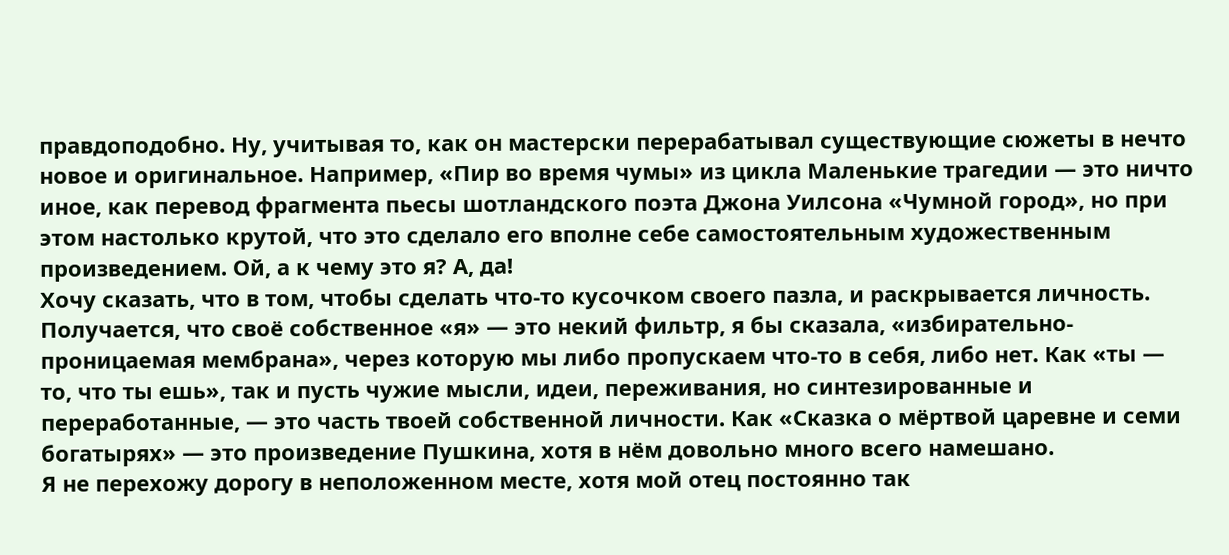правдоподобно. Ну, учитывая то, как он мастерски перерабатывал существующие сюжеты в нечто новое и оригинальное. Например, «Пир во время чумы» из цикла Маленькие трагедии — это ничто иное, как перевод фрагмента пьесы шотландского поэта Джона Уилсона «Чумной город», но при этом настолько крутой, что это сделало его вполне себе самостоятельным художественным произведением. Ой, а к чему это я? А, да!
Хочу сказать, что в том, чтобы сделать что-то кусочком своего пазла, и раскрывается личность. Получается, что своё собственное «я» — это некий фильтр, я бы сказала, «избирательно-проницаемая мембрана», через которую мы либо пропускаем что-то в себя, либо нет. Как «ты — то, что ты ешь», так и пусть чужие мысли, идеи, переживания, но синтезированные и переработанные, — это часть твоей собственной личности. Как «Сказка о мёртвой царевне и семи богатырях» — это произведение Пушкина, хотя в нём довольно много всего намешано.
Я не перехожу дорогу в неположенном месте, хотя мой отец постоянно так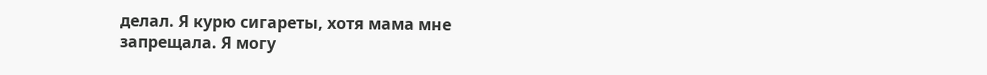делал. Я курю сигареты, хотя мама мне запрещала. Я могу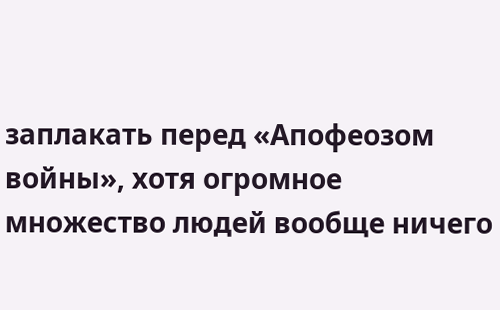заплакать перед «Апофеозом войны», хотя огромное множество людей вообще ничего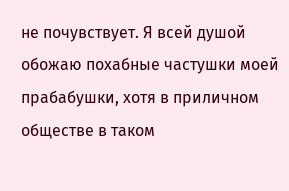не почувствует. Я всей душой обожаю похабные частушки моей прабабушки, хотя в приличном обществе в таком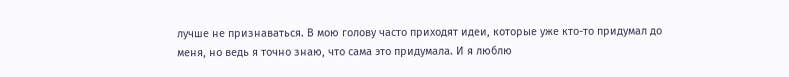лучше не признаваться. В мою голову часто приходят идеи, которые уже кто-то придумал до меня, но ведь я точно знаю, что сама это придумала. И я люблю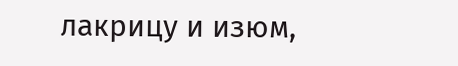лакрицу и изюм,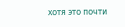хотя это почти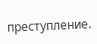преступление.